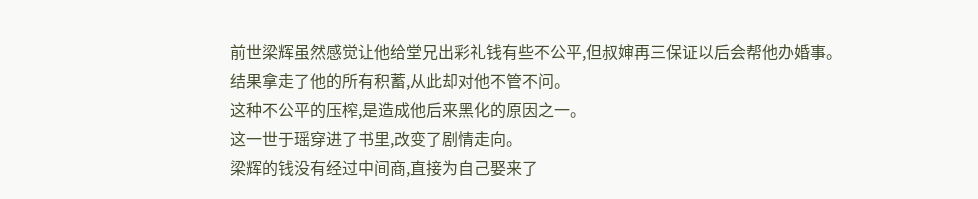前世梁辉虽然感觉让他给堂兄出彩礼钱有些不公平,但叔婶再三保证以后会帮他办婚事。
结果拿走了他的所有积蓄,从此却对他不管不问。
这种不公平的压榨,是造成他后来黑化的原因之一。
这一世于瑶穿进了书里,改变了剧情走向。
梁辉的钱没有经过中间商,直接为自己娶来了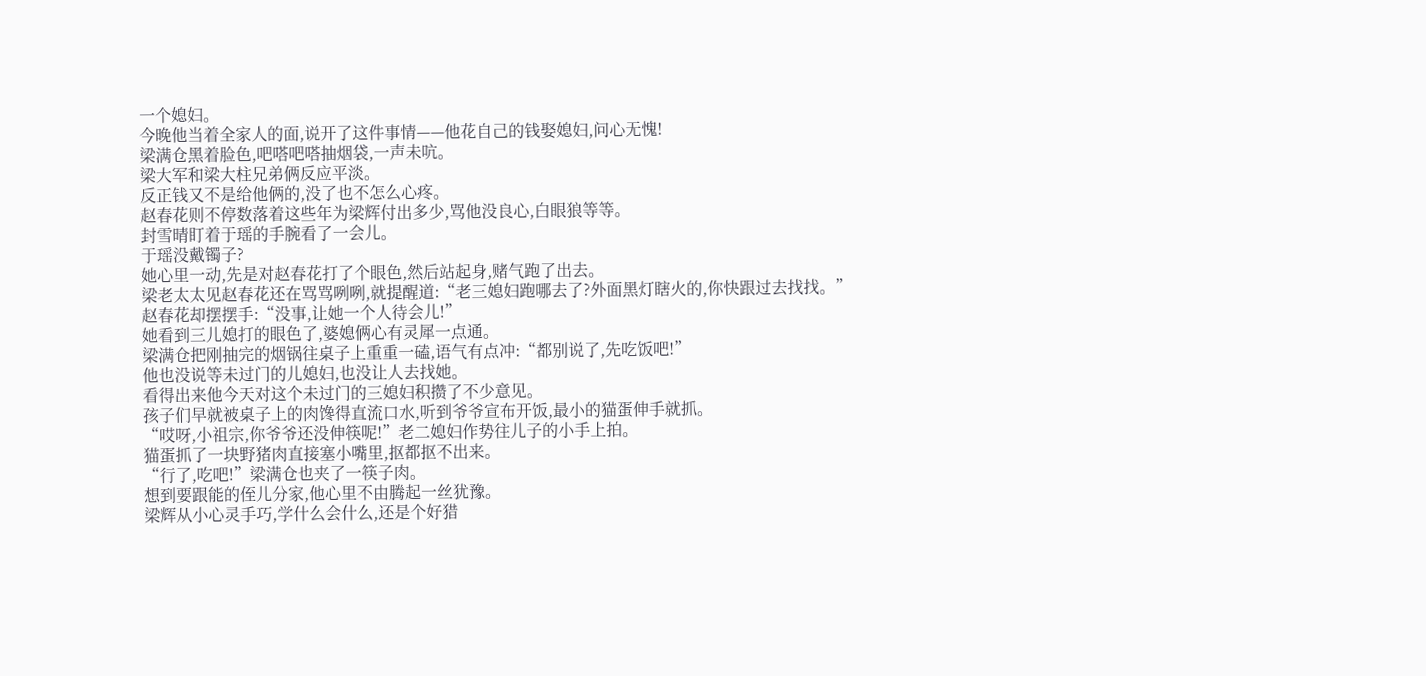一个媳妇。
今晚他当着全家人的面,说开了这件事情——他花自己的钱娶媳妇,问心无愧!
梁满仓黑着脸色,吧嗒吧嗒抽烟袋,一声未吭。
梁大军和梁大柱兄弟俩反应平淡。
反正钱又不是给他俩的,没了也不怎么心疼。
赵春花则不停数落着这些年为梁辉付出多少,骂他没良心,白眼狼等等。
封雪晴盯着于瑶的手腕看了一会儿。
于瑶没戴镯子?
她心里一动,先是对赵春花打了个眼色,然后站起身,赌气跑了出去。
梁老太太见赵春花还在骂骂咧咧,就提醒道:“老三媳妇跑哪去了?外面黑灯瞎火的,你快跟过去找找。”
赵春花却摆摆手:“没事,让她一个人待会儿!”
她看到三儿媳打的眼色了,婆媳俩心有灵犀一点通。
梁满仓把刚抽完的烟锅往桌子上重重一磕,语气有点冲:“都别说了,先吃饭吧!”
他也没说等未过门的儿媳妇,也没让人去找她。
看得出来他今天对这个未过门的三媳妇积攒了不少意见。
孩子们早就被桌子上的肉馋得直流口水,听到爷爷宣布开饭,最小的猫蛋伸手就抓。
“哎呀,小祖宗,你爷爷还没伸筷呢!”老二媳妇作势往儿子的小手上拍。
猫蛋抓了一块野猪肉直接塞小嘴里,抠都抠不出来。
“行了,吃吧!”梁满仓也夹了一筷子肉。
想到要跟能的侄儿分家,他心里不由腾起一丝犹豫。
梁辉从小心灵手巧,学什么会什么,还是个好猎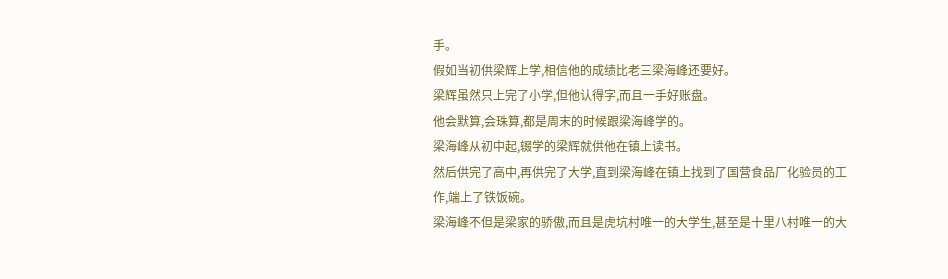手。
假如当初供梁辉上学,相信他的成绩比老三梁海峰还要好。
梁辉虽然只上完了小学,但他认得字,而且一手好账盘。
他会默算,会珠算,都是周末的时候跟梁海峰学的。
梁海峰从初中起,辍学的梁辉就供他在镇上读书。
然后供完了高中,再供完了大学,直到梁海峰在镇上找到了国营食品厂化验员的工作,端上了铁饭碗。
梁海峰不但是梁家的骄傲,而且是虎坑村唯一的大学生,甚至是十里八村唯一的大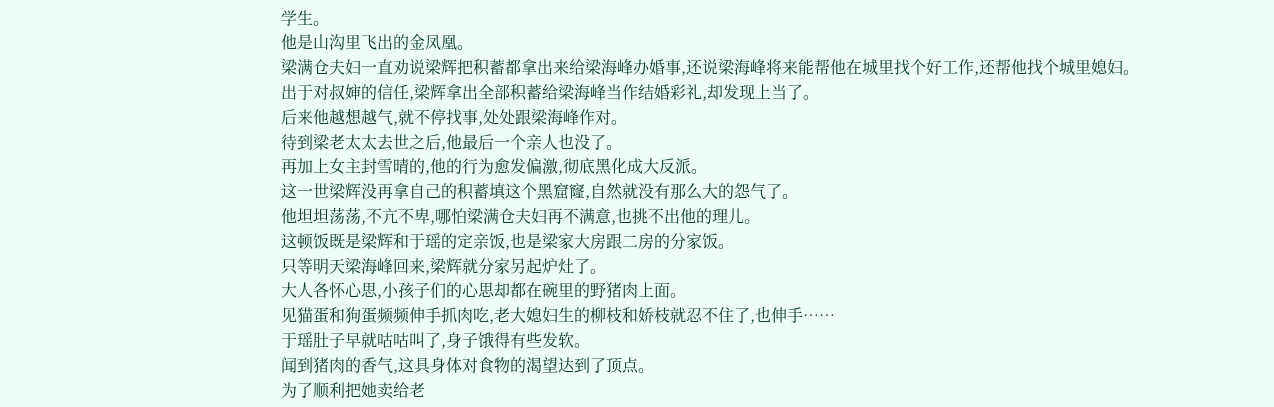学生。
他是山沟里飞出的金凤凰。
梁满仓夫妇一直劝说梁辉把积蓄都拿出来给梁海峰办婚事,还说梁海峰将来能帮他在城里找个好工作,还帮他找个城里媳妇。
出于对叔婶的信任,梁辉拿出全部积蓄给梁海峰当作结婚彩礼,却发现上当了。
后来他越想越气,就不停找事,处处跟梁海峰作对。
待到梁老太太去世之后,他最后一个亲人也没了。
再加上女主封雪晴的,他的行为愈发偏激,彻底黑化成大反派。
这一世梁辉没再拿自己的积蓄填这个黑窟窿,自然就没有那么大的怨气了。
他坦坦荡荡,不亢不卑,哪怕梁满仓夫妇再不满意,也挑不出他的理儿。
这顿饭既是梁辉和于瑶的定亲饭,也是梁家大房跟二房的分家饭。
只等明天梁海峰回来,梁辉就分家另起炉灶了。
大人各怀心思,小孩子们的心思却都在碗里的野猪肉上面。
见猫蛋和狗蛋频频伸手抓肉吃,老大媳妇生的柳枝和娇枝就忍不住了,也伸手……
于瑶肚子早就咕咕叫了,身子饿得有些发软。
闻到猪肉的香气,这具身体对食物的渴望达到了顶点。
为了顺利把她卖给老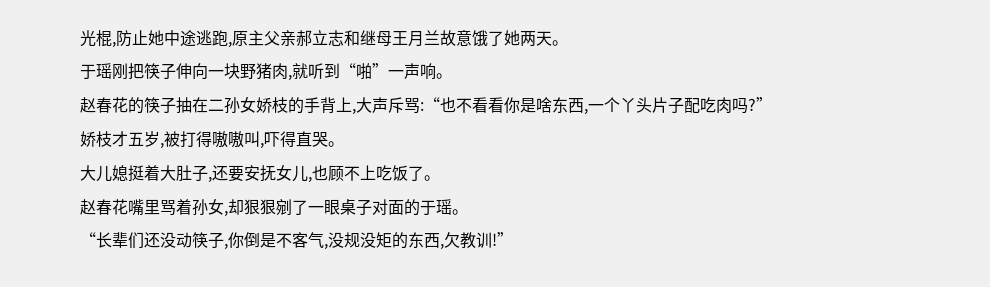光棍,防止她中途逃跑,原主父亲郝立志和继母王月兰故意饿了她两天。
于瑶刚把筷子伸向一块野猪肉,就听到“啪”一声响。
赵春花的筷子抽在二孙女娇枝的手背上,大声斥骂:“也不看看你是啥东西,一个丫头片子配吃肉吗?”
娇枝才五岁,被打得嗷嗷叫,吓得直哭。
大儿媳挺着大肚子,还要安抚女儿,也顾不上吃饭了。
赵春花嘴里骂着孙女,却狠狠剜了一眼桌子对面的于瑶。
“长辈们还没动筷子,你倒是不客气,没规没矩的东西,欠教训!”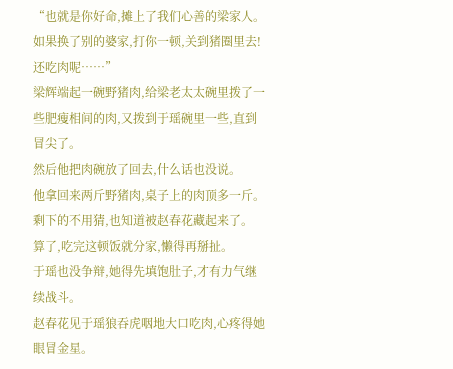“也就是你好命,摊上了我们心善的梁家人。如果换了别的婆家,打你一顿,关到猪圈里去!还吃肉呢……”
梁辉端起一碗野猪肉,给梁老太太碗里拨了一些肥瘦相间的肉,又拨到于瑶碗里一些,直到冒尖了。
然后他把肉碗放了回去,什么话也没说。
他拿回来两斤野猪肉,桌子上的肉顶多一斤。剩下的不用猜,也知道被赵春花藏起来了。
算了,吃完这顿饭就分家,懒得再掰扯。
于瑶也没争辩,她得先填饱肚子,才有力气继续战斗。
赵春花见于瑶狼吞虎咽地大口吃肉,心疼得她眼冒金星。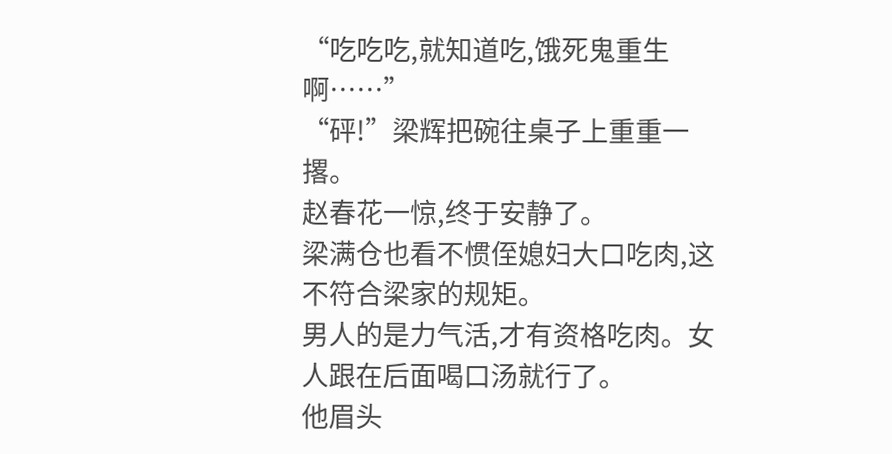“吃吃吃,就知道吃,饿死鬼重生啊……”
“砰!”梁辉把碗往桌子上重重一撂。
赵春花一惊,终于安静了。
梁满仓也看不惯侄媳妇大口吃肉,这不符合梁家的规矩。
男人的是力气活,才有资格吃肉。女人跟在后面喝口汤就行了。
他眉头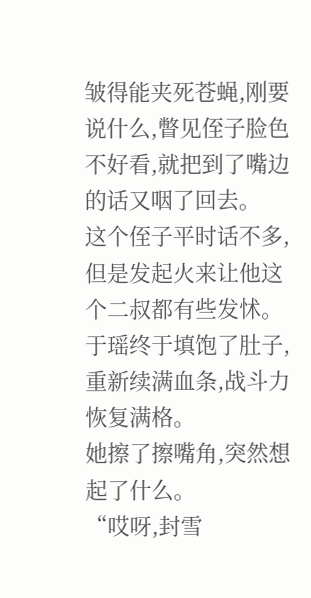皱得能夹死苍蝇,刚要说什么,瞥见侄子脸色不好看,就把到了嘴边的话又咽了回去。
这个侄子平时话不多,但是发起火来让他这个二叔都有些发怵。
于瑶终于填饱了肚子,重新续满血条,战斗力恢复满格。
她擦了擦嘴角,突然想起了什么。
“哎呀,封雪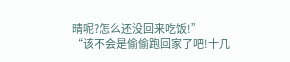晴呢?怎么还没回来吃饭!”
“该不会是偷偷跑回家了吧!十几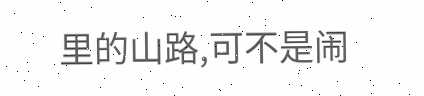里的山路,可不是闹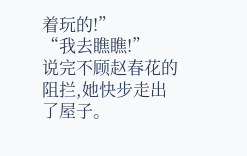着玩的!”
“我去瞧瞧!”
说完不顾赵春花的阻拦,她快步走出了屋子。